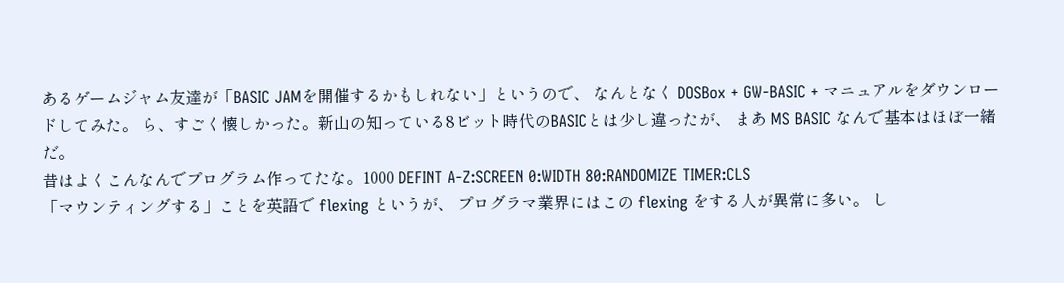あるゲームジャム友達が「BASIC JAMを開催するかもしれない」というので、 なんとなく DOSBox + GW-BASIC + マニュアルをダウンロードしてみた。 ら、すごく懐しかった。新山の知っている8ビット時代のBASICとは少し違ったが、 まあ MS BASIC なんで基本はほぼ一緒だ。
昔はよくこんなんでプログラム作ってたな。1000 DEFINT A-Z:SCREEN 0:WIDTH 80:RANDOMIZE TIMER:CLS
「マウンティングする」ことを英語で flexing というが、 プログラマ業界にはこの flexing をする人が異常に多い。 し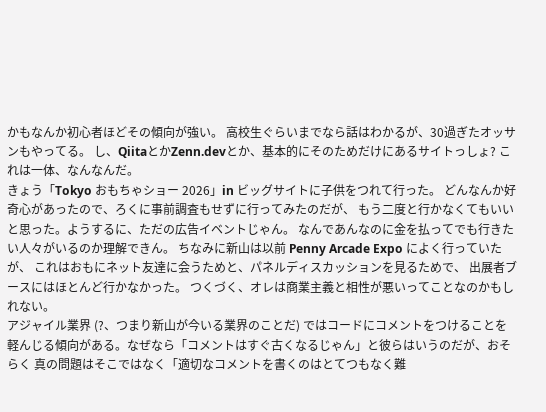かもなんか初心者ほどその傾向が強い。 高校生ぐらいまでなら話はわかるが、30過ぎたオッサンもやってる。 し、QiitaとかZenn.devとか、基本的にそのためだけにあるサイトっしょ? これは一体、なんなんだ。
きょう「Tokyo おもちゃショー 2026」in ビッグサイトに子供をつれて行った。 どんなんか好奇心があったので、ろくに事前調査もせずに行ってみたのだが、 もう二度と行かなくてもいいと思った。ようするに、ただの広告イベントじゃん。 なんであんなのに金を払ってでも行きたい人々がいるのか理解できん。 ちなみに新山は以前 Penny Arcade Expo によく行っていたが、 これはおもにネット友達に会うためと、パネルディスカッションを見るためで、 出展者ブースにはほとんど行かなかった。 つくづく、オレは商業主義と相性が悪いってことなのかもしれない。
アジャイル業界 (?、つまり新山が今いる業界のことだ) ではコードにコメントをつけることを 軽んじる傾向がある。なぜなら「コメントはすぐ古くなるじゃん」と彼らはいうのだが、おそらく 真の問題はそこではなく「適切なコメントを書くのはとてつもなく難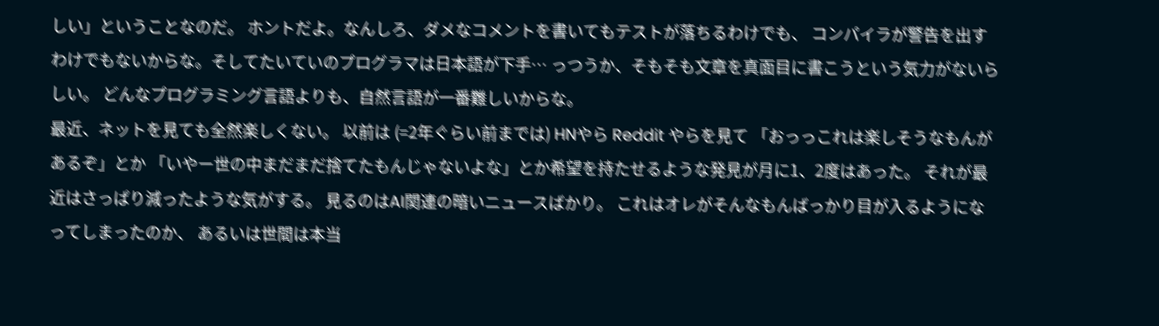しい」ということなのだ。 ホントだよ。なんしろ、ダメなコメントを書いてもテストが落ちるわけでも、 コンパイラが警告を出すわけでもないからな。そしてたいていのプログラマは日本語が下手… っつうか、そもそも文章を真面目に書こうという気力がないらしい。 どんなプログラミング言語よりも、自然言語が一番難しいからな。
最近、ネットを見ても全然楽しくない。 以前は (=2年ぐらい前までは) HNやら Reddit やらを見て 「おっっこれは楽しそうなもんがあるぞ」とか 「いやー世の中まだまだ捨てたもんじゃないよな」とか希望を持たせるような発見が月に1、2度はあった。 それが最近はさっぱり減ったような気がする。 見るのはAI関連の暗いニュースばかり。 これはオレがそんなもんばっかり目が入るようになってしまったのか、 あるいは世間は本当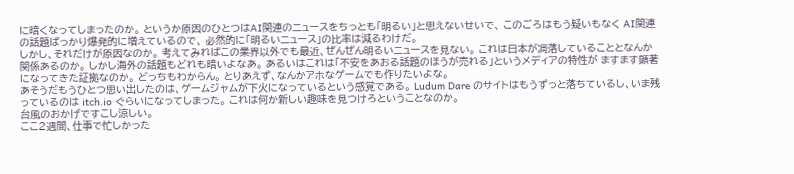に暗くなってしまったのか。 というか原因のひとつはAI関連のニュースをちっとも「明るい」と思えないせいで、 このごろはもう疑いもなく AI関連の話題ばっかり爆発的に増えているので、 必然的に「明るいニュース」の比率は減るわけだ。
しかし、それだけが原因なのか。 考えてみればこの業界以外でも最近、ぜんぜん明るいニュースを見ない。 これは日本が凋落していることとなんか関係あるのか。 しかし海外の話題もどれも暗いよなあ。 あるいはこれは「不安をあおる話題のほうが売れる」というメディアの特性が ますます顕著になってきた証拠なのか。 どっちもわからん。 とりあえず、なんかアホなゲームでも作りたいよな。
あそうだもうひとつ思い出したのは、ゲームジャムが下火になっているという感覚である。 Ludum Dare のサイトはもうずっと落ちているし、いま残っているのは itch.io ぐらいになってしまった。 これは何か新しい趣味を見つけろということなのか。
台風のおかげですこし涼しい。
ここ2週間、仕事で忙しかった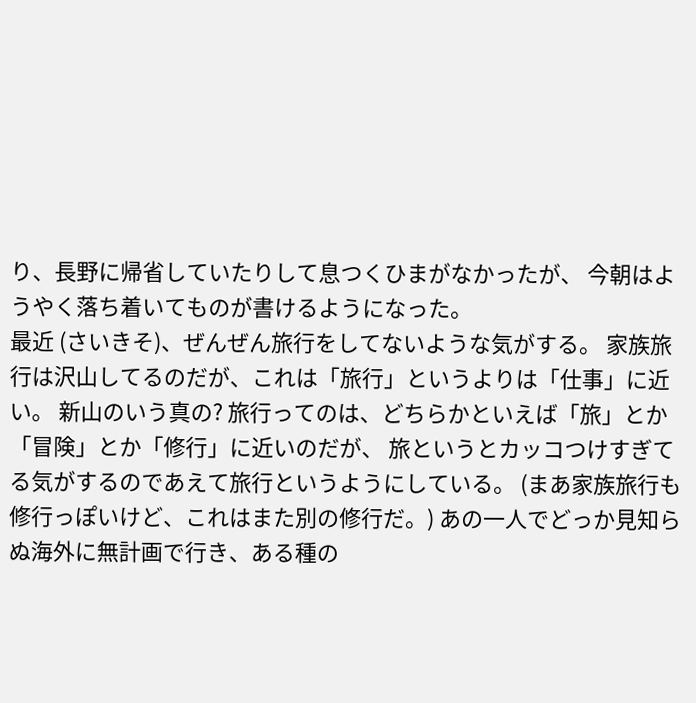り、長野に帰省していたりして息つくひまがなかったが、 今朝はようやく落ち着いてものが書けるようになった。
最近 (さいきそ)、ぜんぜん旅行をしてないような気がする。 家族旅行は沢山してるのだが、これは「旅行」というよりは「仕事」に近い。 新山のいう真の? 旅行ってのは、どちらかといえば「旅」とか「冒険」とか「修行」に近いのだが、 旅というとカッコつけすぎてる気がするのであえて旅行というようにしている。 (まあ家族旅行も修行っぽいけど、これはまた別の修行だ。) あの一人でどっか見知らぬ海外に無計画で行き、ある種の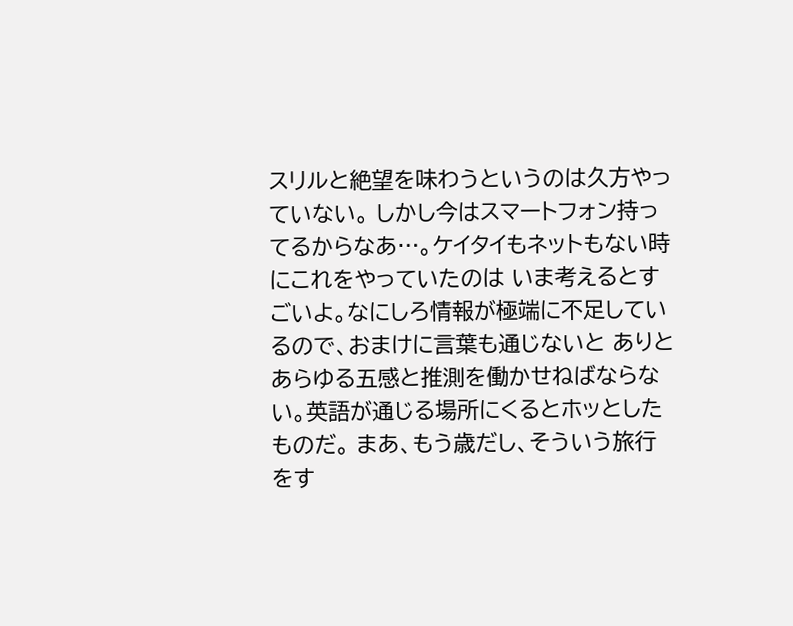スリルと絶望を味わうというのは久方やっていない。 しかし今はスマートフォン持ってるからなあ…。ケイタイもネットもない時にこれをやっていたのは いま考えるとすごいよ。なにしろ情報が極端に不足しているので、おまけに言葉も通じないと ありとあらゆる五感と推測を働かせねばならない。英語が通じる場所にくるとホッとしたものだ。 まあ、もう歳だし、そういう旅行をす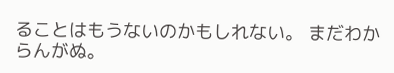ることはもうないのかもしれない。 まだわからんがぬ。